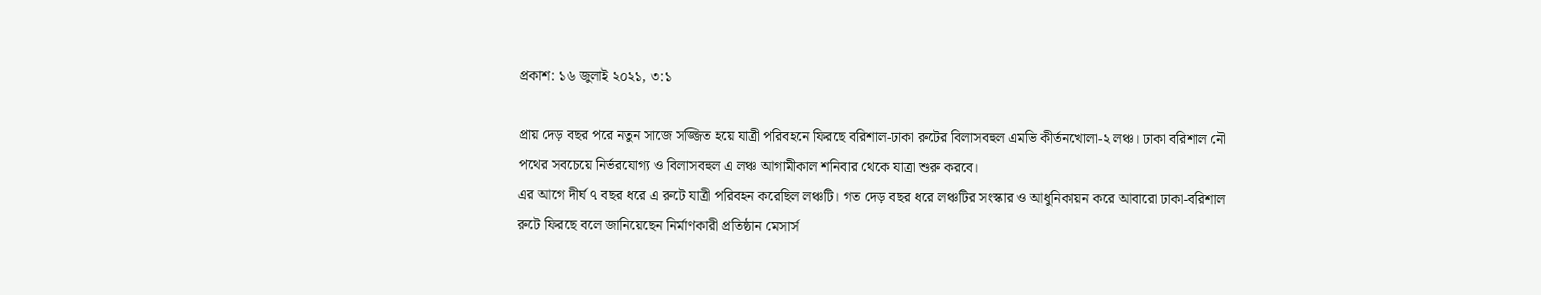প্রকাশ: ১৬ জুলাই ২০২১, ৩:১

প্রায় দেড় বছর পরে নতুন সাজে সজ্জিত হয়ে যাত্রী পরিবহনে ফিরছে বরিশাল-ঢাকা রুটের বিলাসবহুল এমভি কীর্তনখোলা-২ লঞ্চ। ঢাকা বরিশাল নৌ পথের সবচেয়ে নির্ভরযোগ্য ও বিলাসবহুল এ লঞ্চ আগামীকাল শনিবার থেকে যাত্রা শুরু করবে।
এর আগে দীর্ঘ ৭ বছর ধরে এ রুটে যাত্রী পরিবহন করেছিল লঞ্চটি। গত দেড় বছর ধরে লঞ্চটির সংস্কার ও আধুনিকায়ন করে আবারো ঢাকা-বরিশাল রুটে ফিরছে বলে জানিয়েছেন নির্মাণকারী প্রতিষ্ঠান মেসার্স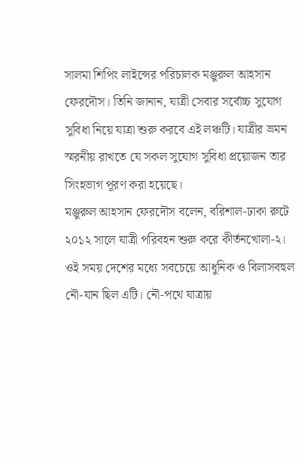সালমা শিপিং লাইন্সের পরিচালক মঞ্জুরুল আহসান ফেরদৌস। তিনি জানান, যাত্রী সেবার সর্বোচ্চ সুযোগ সুবিধা নিয়ে যাত্রা শুরু করবে এই লঞ্চটি। যাত্রীর ভ্রমন স্মরনীয় রাখতে যে সকল সুযোগ সুবিধা প্রয়োজন তার সিংহভাগ পূরণ করা হয়েছে।
মঞ্জুরুল আহসান ফেরদৌস বলেন, বরিশাল-ঢাকা রুটে ২০১২ সালে যাত্রী পরিবহন শুরু করে কীর্তনখোলা-২। ওই সময় দেশের মধ্যে সবচেয়ে আধুনিক ও বিলাসবহুল নৌ-যান ছিল এটি। নৌ-পথে যাত্রায়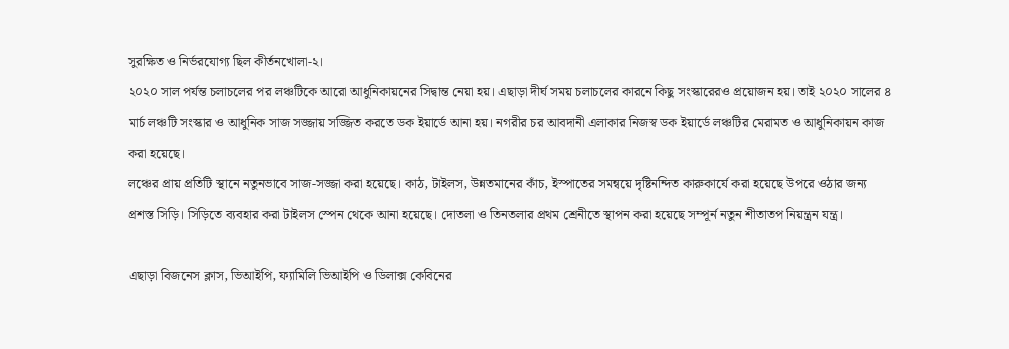সুরক্ষিত ও নির্ভরযোগ্য ছিল কীর্তনখোলা-২।
২০২০ সাল পর্যন্ত চলাচলের পর লঞ্চটিকে আরো আধুনিকায়নের সিদ্বান্ত নেয়া হয়। এছাড়া দীর্ঘ সময় চলাচলের কারনে কিছু সংস্কারেরও প্রয়োজন হয়। তাই ২০২০ সালের ৪ মার্চ লঞ্চটি সংস্কার ও আধুনিক সাজ সজ্জায় সজ্জিত করতে ডক ইয়ার্ডে আনা হয়। নগরীর চর আবদানী এলাকার নিজস্ব ডক ইয়ার্ডে লঞ্চটির মেরামত ও আধুনিকায়ন কাজ করা হয়েছে।
লঞ্চের প্রায় প্রতিটি স্থানে নতুনভাবে সাজ-সজ্জা করা হয়েছে। কাঠ, টাইলস, উন্নতমানের কাঁচ, ইস্পাতের সমন্বয়ে দৃষ্টিনন্দিত কারুকার্যে করা হয়েছে উপরে ওঠার জন্য প্রশস্ত সিড়ি। সিড়িতে ব্যবহার করা টাইলস স্পেন থেকে আনা হয়েছে। দোতলা ও তিনতলার প্রথম শ্রেনীতে স্থাপন করা হয়েছে সম্পূর্ন নতুন শীতাতপ নিয়ন্ত্রন যন্ত্র।

এছাড়া বিজনেস ক্লাস, ভিআইপি, ফ্যামিলি ভিআইপি ও ডিলাক্স কেবিনের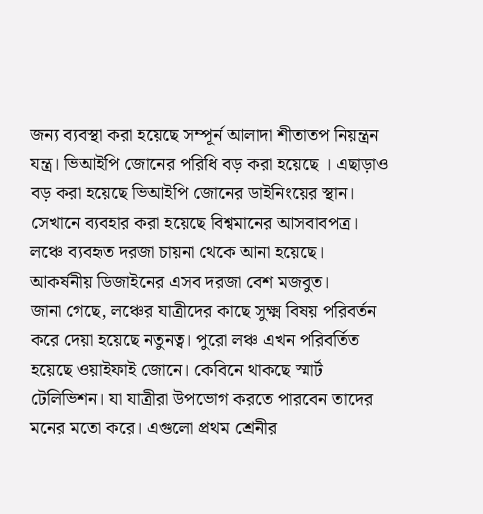জন্য ব্যবস্থা করা হয়েছে সম্পূর্ন আলাদা শীতাতপ নিয়ন্ত্রন যন্ত্র। ভিআইপি জোনের পরিধি বড় করা হয়েছে । এছাড়াও বড় করা হয়েছে ভিআইপি জোনের ডাইনিংয়ের স্থান। সেখানে ব্যবহার করা হয়েছে বিশ্বমানের আসবাবপত্র। লঞ্চে ব্যবহৃত দরজা চায়না থেকে আনা হয়েছে। আকর্ষনীয় ডিজাইনের এসব দরজা বেশ মজবুত।
জানা গেছে, লঞ্চের যাত্রীদের কাছে সুক্ষ্ম বিষয় পরিবর্তন করে দেয়া হয়েছে নতুনত্ব। পুরো লঞ্চ এখন পরিবর্তিত হয়েছে ওয়াইফাই জোনে। কেবিনে থাকছে স্মার্ট টেলিভিশন। যা যাত্রীরা উপভোগ করতে পারবেন তাদের মনের মতো করে। এগুলো প্রথম শ্রেনীর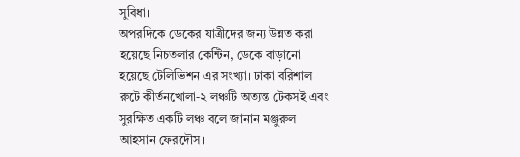সুবিধা।
অপরদিকে ডেকের যাত্রীদের জন্য উন্নত করা হয়েছে নিচতলার কেন্টিন, ডেকে বাড়ানো হয়েছে টেলিভিশন এর সংখ্যা। ঢাকা বরিশাল রুটে কীর্তনখোলা-২ লঞ্চটি অত্যন্ত টেকসই এবং সুরক্ষিত একটি লঞ্চ বলে জানান মঞ্জুরুল আহসান ফেরদৌস।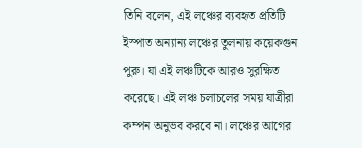তিনি বলেন, এই লঞ্চের ব্যবহৃত প্রতিটি ইস্পাত অন্যান্য লঞ্চের তুলনায় কয়েকগুন পুরু। যা এই লঞ্চটিকে আরও সুরক্ষিত করেছে। এই লঞ্চ চলাচলের সময় যাত্রীরা কম্পন অনুভব করবে না। লঞ্চের আগের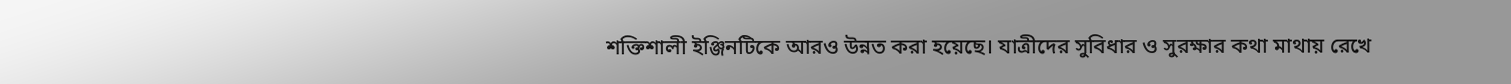শক্তিশালী ইঞ্জিনটিকে আরও উন্নত করা হয়েছে। যাত্রীদের সুবিধার ও সুরক্ষার কথা মাথায় রেখে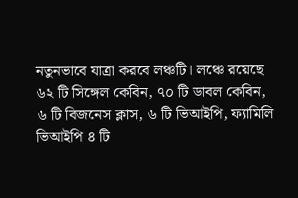নতুনভাবে যাত্রা করবে লঞ্চটি। লঞ্চে রয়েছে ৬২ টি সিঙ্গেল কেবিন, ৭০ টি ডাবল কেবিন, ৬ টি বিজনেস ক্লাস, ৬ টি ভিআইপি, ফ্যামিলি ভিআইপি ৪ টি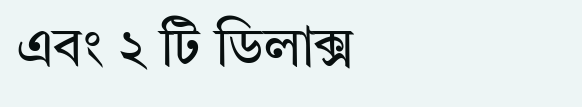এবং ২ টি ডিলাক্স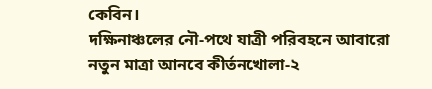কেবিন।
দক্ষিনাঞ্চলের নৌ-পথে যাত্রী পরিবহনে আবারো নতুন মাত্রা আনবে কীর্তনখোলা-২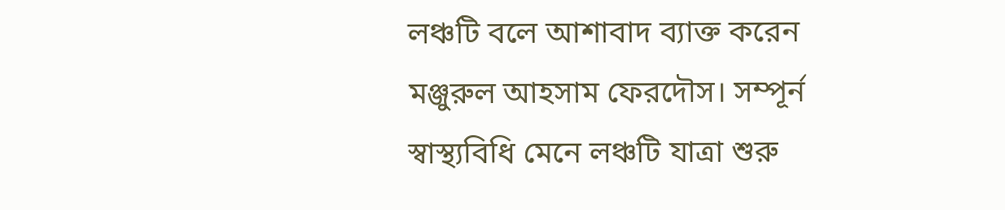লঞ্চটি বলে আশাবাদ ব্যাক্ত করেন মঞ্জুরুল আহসাম ফেরদৌস। সম্পূর্ন স্বাস্থ্যবিধি মেনে লঞ্চটি যাত্রা শুরু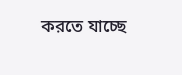করতে যাচ্ছে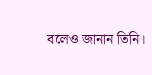বলেও জানান তিনি।